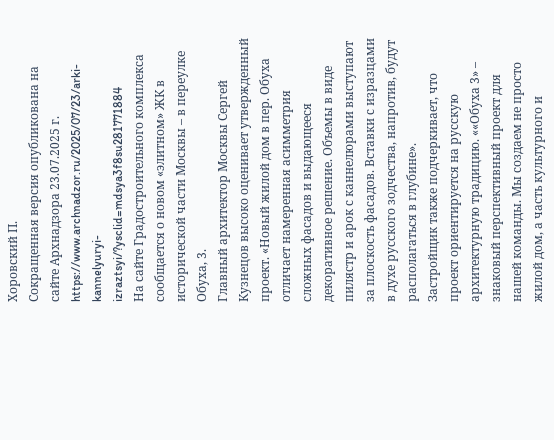Хоровский П.
Сокращенная версия опубликована на сайте Архнадзора 23.07.2025 г.
https://www.archnadzor.ru/2025/07/23/arki-kannelyuryi-izraztsyi/?ysclid=mdsya3f8su281771884
На сайте Градостроительного комплекса сообщается о новом «элитном» ЖК в исторической части Москвы – в переулке Обуха, 3.
Главный архитектор Москвы Сергей Кузнецов высоко оценивает утвержденный проект. «Новый жилой дом в пер. Обуха отличает намеренная асимметрия сложных фасадов и выдающееся декоративное решение. Объемы в виде пилястр и арок с каннелюрами выступают за плоскость фасадов. Вставки с изразцами в духе русского зодчества, напротив, будут располагаться в глубине».
Застройщик также подчеркивает, что проект ориентируется на русскую архитектурную традицию. ««Обуха 3» – знаковый перспективный проект для нашей команды. Мы создаем не просто жилой дом, а часть культурного и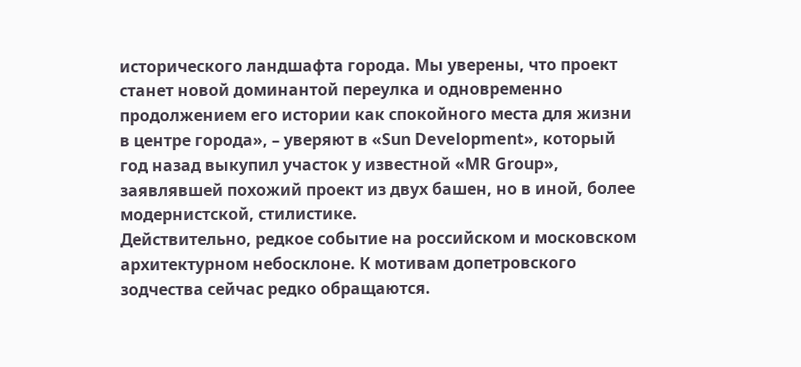исторического ландшафта города. Мы уверены, что проект станет новой доминантой переулка и одновременно продолжением его истории как спокойного места для жизни в центре города», – уверяют в «Sun Development», который год назад выкупил участок у известной «MR Group», заявлявшей похожий проект из двух башен, но в иной, более модернистской, стилистике.
Действительно, редкое событие на российском и московском архитектурном небосклоне. К мотивам допетровского зодчества сейчас редко обращаются.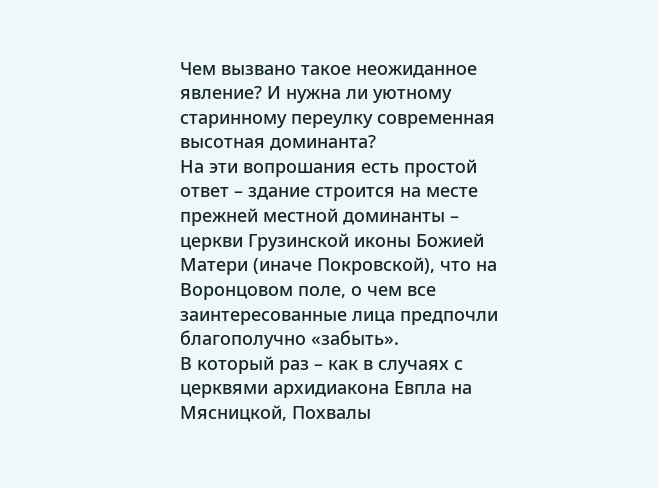Чем вызвано такое неожиданное явление? И нужна ли уютному старинному переулку современная высотная доминанта?
На эти вопрошания есть простой ответ – здание строится на месте прежней местной доминанты – церкви Грузинской иконы Божией Матери (иначе Покровской), что на Воронцовом поле, о чем все заинтересованные лица предпочли благополучно «забыть».
В который раз – как в случаях с церквями архидиакона Евпла на Мясницкой, Похвалы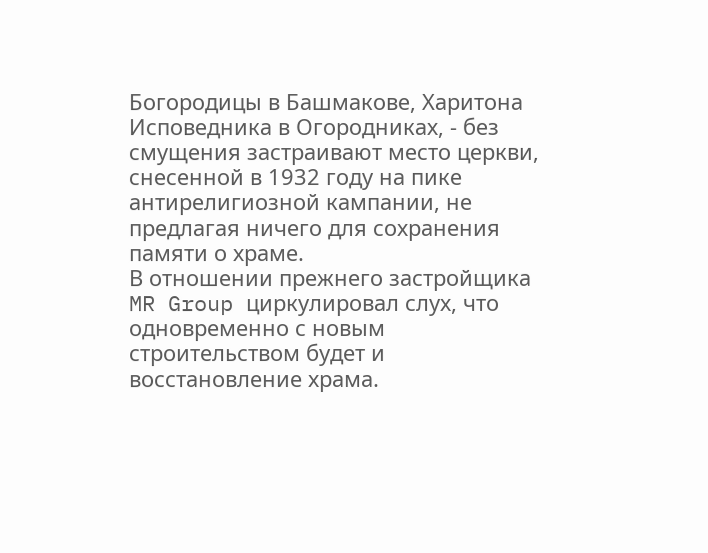Богородицы в Башмакове, Харитона Исповедника в Огородниках, - без смущения застраивают место церкви, снесенной в 1932 году на пике антирелигиозной кампании, не предлагая ничего для сохранения памяти о храме.
В отношении прежнего застройщика MR Group циркулировал слух, что одновременно с новым строительством будет и восстановление храма.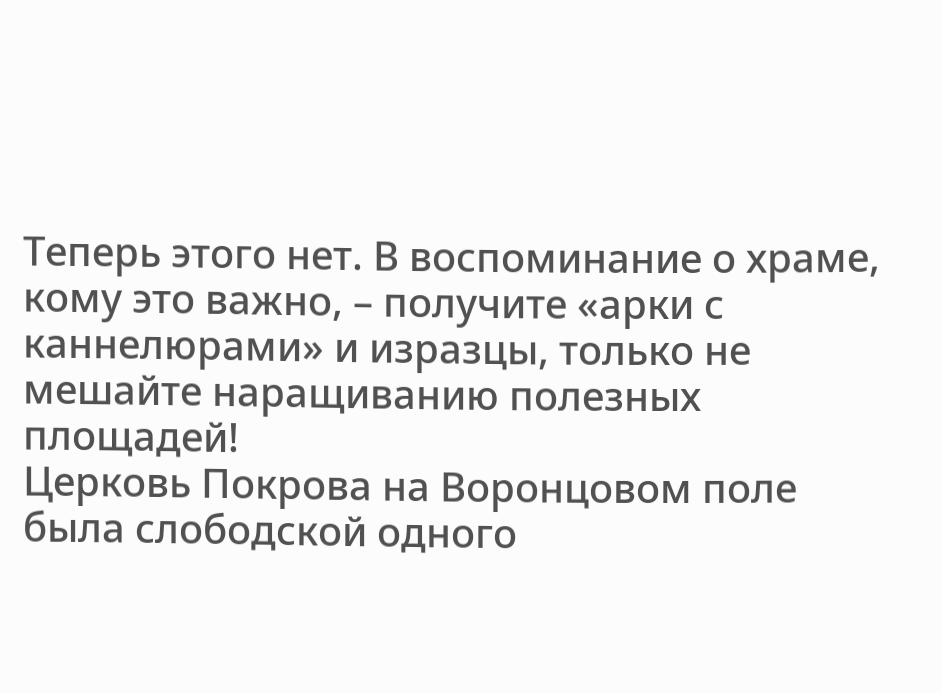Теперь этого нет. В воспоминание о храме, кому это важно, – получите «арки с каннелюрами» и изразцы, только не мешайте наращиванию полезных площадей!
Церковь Покрова на Воронцовом поле была слободской одного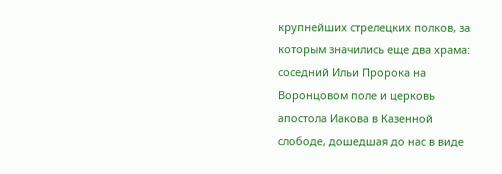крупнейших стрелецких полков, за которым значились еще два храма: соседний Ильи Пророка на Воронцовом поле и церковь апостола Иакова в Казенной слободе, дошедшая до нас в виде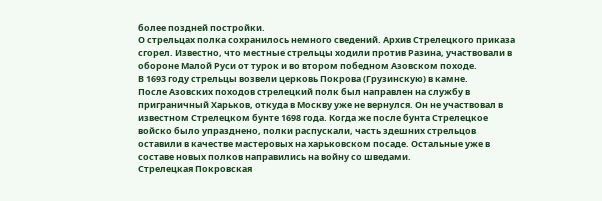более поздней постройки.
О стрельцах полка сохранилось немного сведений. Архив Стрелецкого приказа сгорел. Известно, что местные стрельцы ходили против Разина, участвовали в обороне Малой Руси от турок и во втором победном Азовском походе.
В 1693 году стрельцы возвели церковь Покрова (Грузинскую) в камне.
После Азовских походов стрелецкий полк был направлен на службу в приграничный Харьков, откуда в Москву уже не вернулся. Он не участвовал в известном Стрелецком бунте 1698 года. Когда же после бунта Стрелецкое войско было упразднено, полки распускали, часть здешних стрельцов оставили в качестве мастеровых на харьковском посаде. Остальные уже в составе новых полков направились на войну со шведами.
Стрелецкая Покровская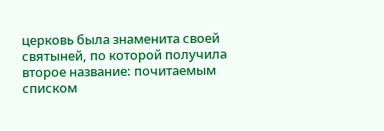церковь была знаменита своей святыней, по которой получила второе название: почитаемым списком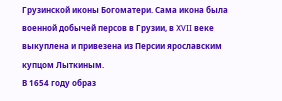Грузинской иконы Богоматери. Сама икона была военной добычей персов в Грузии, в XVII веке выкуплена и привезена из Персии ярославским купцом Лыткиным.
В 1654 году образ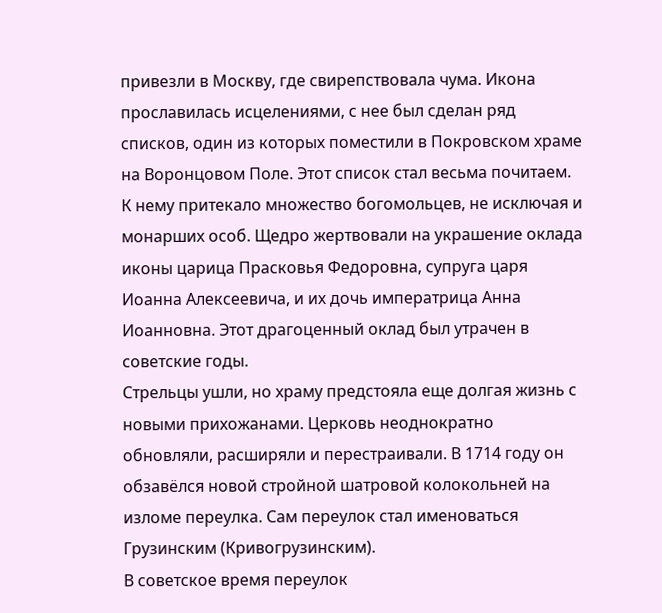привезли в Москву, где свирепствовала чума. Икона прославилась исцелениями, с нее был сделан ряд списков, один из которых поместили в Покровском храме на Воронцовом Поле. Этот список стал весьма почитаем. К нему притекало множество богомольцев, не исключая и монарших особ. Щедро жертвовали на украшение оклада иконы царица Прасковья Федоровна, супруга царя Иоанна Алексеевича, и их дочь императрица Анна Иоанновна. Этот драгоценный оклад был утрачен в советские годы.
Стрельцы ушли, но храму предстояла еще долгая жизнь с новыми прихожанами. Церковь неоднократно обновляли, расширяли и перестраивали. В 1714 году он обзавёлся новой стройной шатровой колокольней на изломе переулка. Сам переулок стал именоваться Грузинским (Кривогрузинским).
В советское время переулок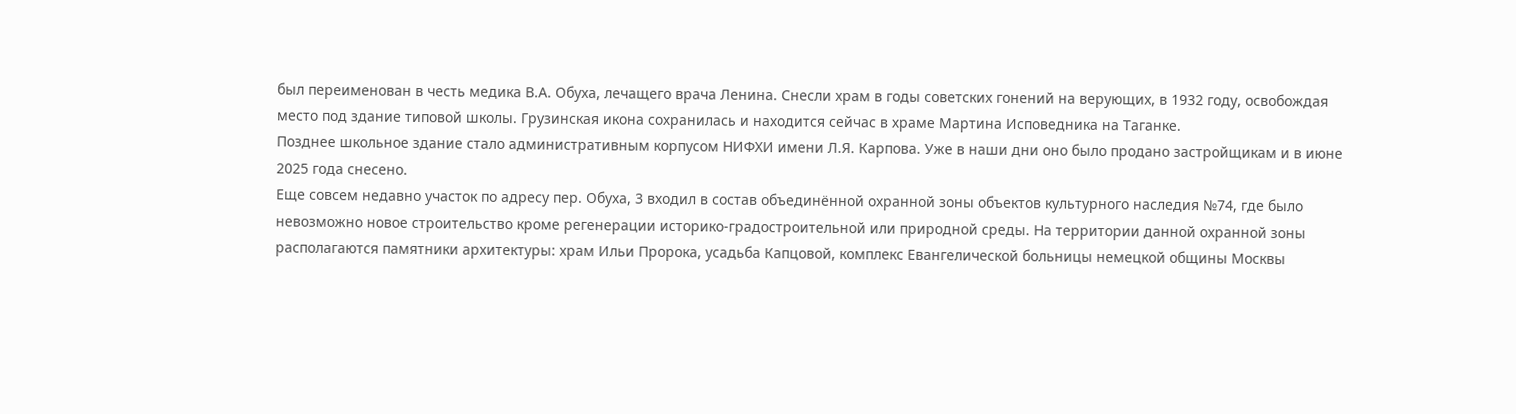был переименован в честь медика В.А. Обуха, лечащего врача Ленина. Снесли храм в годы советских гонений на верующих, в 1932 году, освобождая место под здание типовой школы. Грузинская икона сохранилась и находится сейчас в храме Мартина Исповедника на Таганке.
Позднее школьное здание стало административным корпусом НИФХИ имени Л.Я. Карпова. Уже в наши дни оно было продано застройщикам и в июне 2025 года снесено.
Еще совсем недавно участок по адресу пер. Обуха, 3 входил в состав объединённой охранной зоны объектов культурного наследия №74, где было невозможно новое строительство кроме регенерации историко-градостроительной или природной среды. На территории данной охранной зоны располагаются памятники архитектуры: храм Ильи Пророка, усадьба Капцовой, комплекс Евангелической больницы немецкой общины Москвы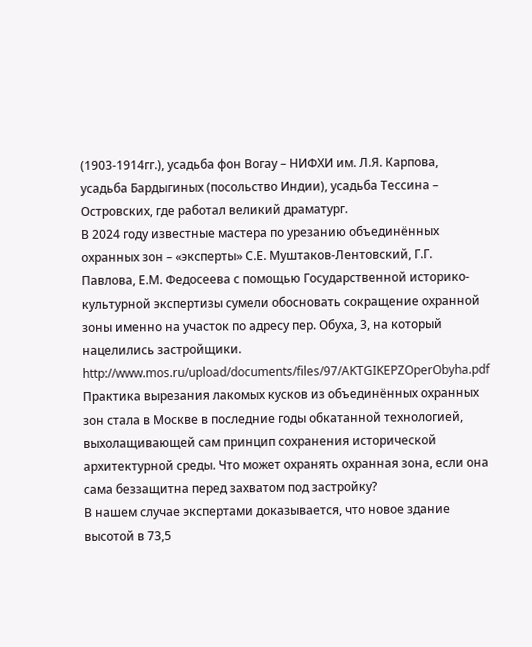(1903-1914гг.), усадьба фон Вогау – НИФХИ им. Л.Я. Карпова, усадьба Бардыгиных (посольство Индии), усадьба Тессина – Островских, где работал великий драматург.
В 2024 году известные мастера по урезанию объединённых охранных зон – «эксперты» С.Е. Муштаков-Лентовский, Г.Г. Павлова, Е.М. Федосеева с помощью Государственной историко-культурной экспертизы сумели обосновать сокращение охранной зоны именно на участок по адресу пер. Обуха, 3, на который нацелились застройщики.
http://www.mos.ru/upload/documents/files/97/AKTGIKEPZOperObyha.pdf
Практика вырезания лакомых кусков из объединённых охранных зон стала в Москве в последние годы обкатанной технологией, выхолащивающей сам принцип сохранения исторической архитектурной среды. Что может охранять охранная зона, если она сама беззащитна перед захватом под застройку?
В нашем случае экспертами доказывается, что новое здание высотой в 73,5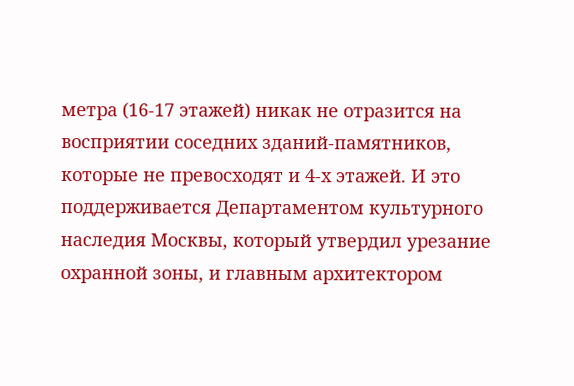метра (16-17 этажей) никак не отразится на восприятии соседних зданий-памятников, которые не превосходят и 4-х этажей. И это поддерживается Департаментом культурного наследия Москвы, который утвердил урезание охранной зоны, и главным архитектором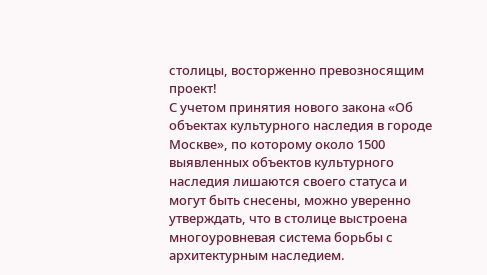столицы, восторженно превозносящим проект!
С учетом принятия нового закона «Об объектах культурного наследия в городе Москве», по которому около 1500 выявленных объектов культурного наследия лишаются своего статуса и могут быть снесены, можно уверенно утверждать, что в столице выстроена многоуровневая система борьбы с архитектурным наследием.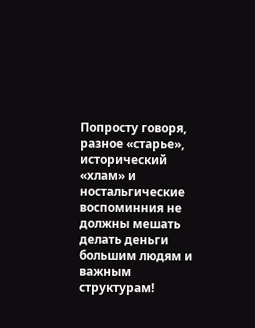Попросту говоря, разное «старье», исторический «хлам» и ностальгические воспоминния не должны мешать делать деньги большим людям и важным структурам!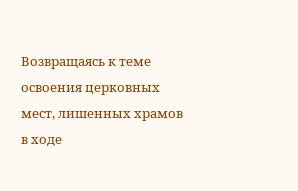Возвращаясь к теме освоения церковных мест, лишенных храмов в ходе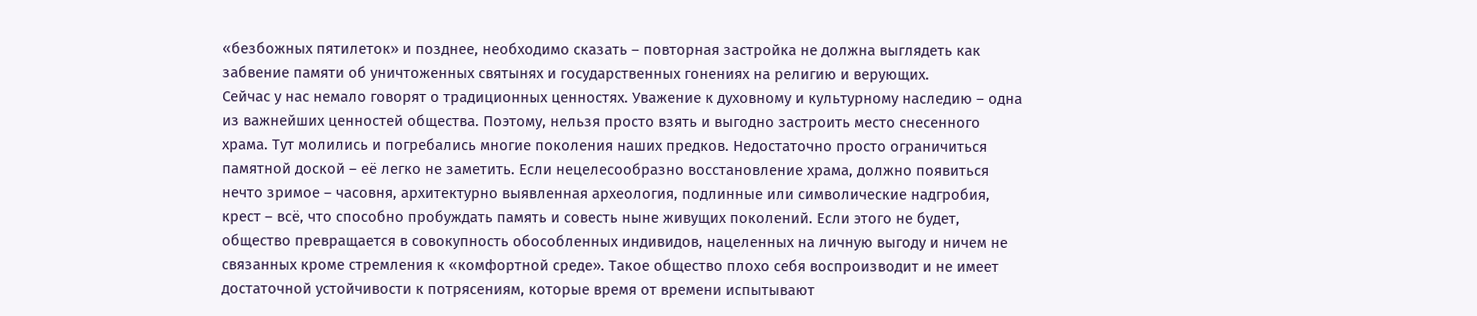«безбожных пятилеток» и позднее, необходимо сказать – повторная застройка не должна выглядеть как забвение памяти об уничтоженных святынях и государственных гонениях на религию и верующих.
Сейчас у нас немало говорят о традиционных ценностях. Уважение к духовному и культурному наследию – одна из важнейших ценностей общества. Поэтому, нельзя просто взять и выгодно застроить место снесенного храма. Тут молились и погребались многие поколения наших предков. Недостаточно просто ограничиться памятной доской – её легко не заметить. Если нецелесообразно восстановление храма, должно появиться нечто зримое – часовня, архитектурно выявленная археология, подлинные или символические надгробия, крест – всё, что способно пробуждать память и совесть ныне живущих поколений. Если этого не будет, общество превращается в совокупность обособленных индивидов, нацеленных на личную выгоду и ничем не связанных кроме стремления к «комфортной среде». Такое общество плохо себя воспроизводит и не имеет достаточной устойчивости к потрясениям, которые время от времени испытывают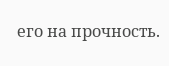его на прочность.